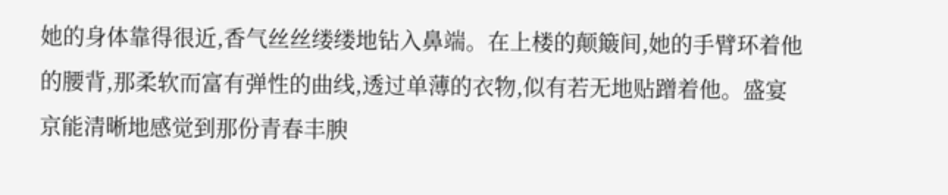她的身体靠得很近,香气丝丝缕缕地钻入鼻端。在上楼的颠簸间,她的手臂环着他的腰背,那柔软而富有弹性的曲线,透过单薄的衣物,似有若无地贴蹭着他。盛宴京能清晰地感觉到那份青春丰腴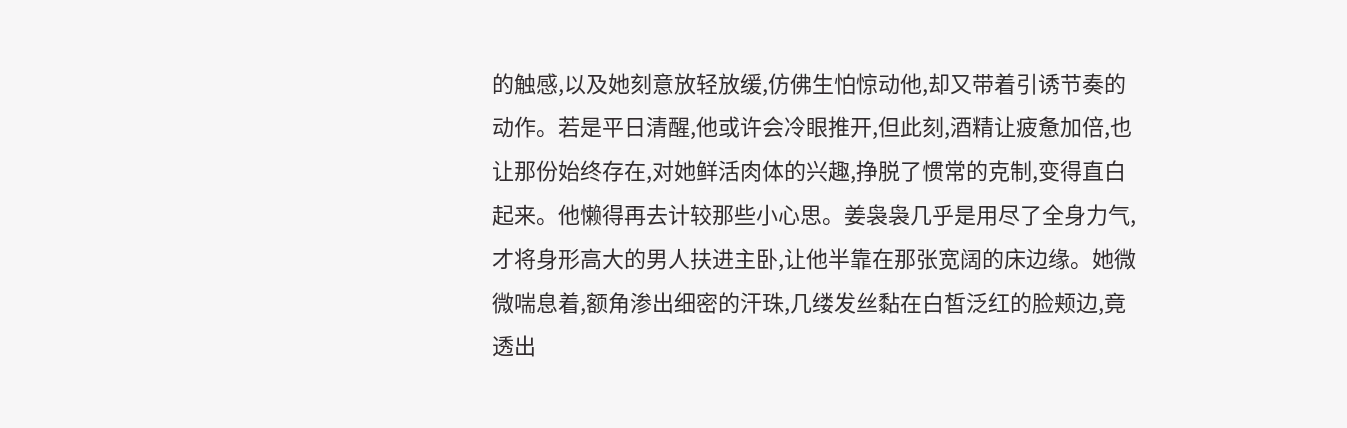的触感,以及她刻意放轻放缓,仿佛生怕惊动他,却又带着引诱节奏的动作。若是平日清醒,他或许会冷眼推开,但此刻,酒精让疲惫加倍,也让那份始终存在,对她鲜活肉体的兴趣,挣脱了惯常的克制,变得直白起来。他懒得再去计较那些小心思。姜袅袅几乎是用尽了全身力气,才将身形高大的男人扶进主卧,让他半靠在那张宽阔的床边缘。她微微喘息着,额角渗出细密的汗珠,几缕发丝黏在白皙泛红的脸颊边,竟透出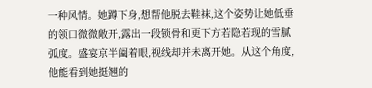一种风情。她蹲下身,想帮他脱去鞋袜,这个姿势让她低垂的领口微微敞开,露出一段锁骨和更下方若隐若现的雪腻弧度。盛宴京半阖着眼,视线却并未离开她。从这个角度,他能看到她挺翘的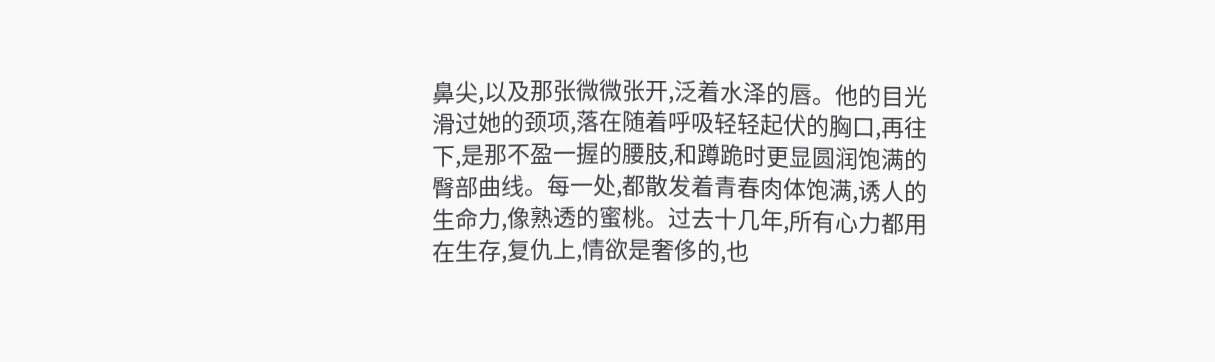鼻尖,以及那张微微张开,泛着水泽的唇。他的目光滑过她的颈项,落在随着呼吸轻轻起伏的胸口,再往下,是那不盈一握的腰肢,和蹲跪时更显圆润饱满的臀部曲线。每一处,都散发着青春肉体饱满,诱人的生命力,像熟透的蜜桃。过去十几年,所有心力都用在生存,复仇上,情欲是奢侈的,也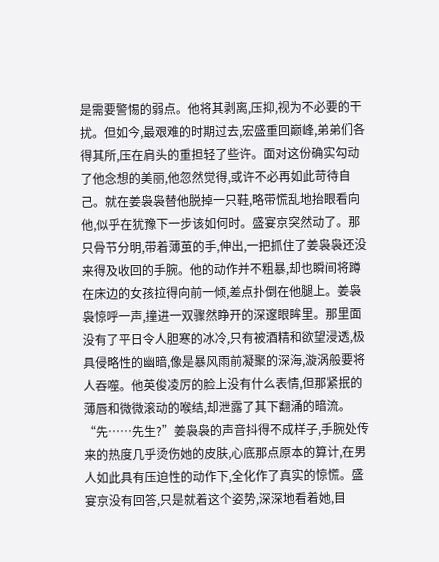是需要警惕的弱点。他将其剥离,压抑,视为不必要的干扰。但如今,最艰难的时期过去,宏盛重回巅峰,弟弟们各得其所,压在肩头的重担轻了些许。面对这份确实勾动了他念想的美丽,他忽然觉得,或许不必再如此苛待自己。就在姜袅袅替他脱掉一只鞋,略带慌乱地抬眼看向他,似乎在犹豫下一步该如何时。盛宴京突然动了。那只骨节分明,带着薄茧的手,伸出,一把抓住了姜袅袅还没来得及收回的手腕。他的动作并不粗暴,却也瞬间将蹲在床边的女孩拉得向前一倾,差点扑倒在他腿上。姜袅袅惊呼一声,撞进一双骤然睁开的深邃眼眸里。那里面没有了平日令人胆寒的冰冷,只有被酒精和欲望浸透,极具侵略性的幽暗,像是暴风雨前凝聚的深海,漩涡般要将人吞噬。他英俊凌厉的脸上没有什么表情,但那紧抿的薄唇和微微滚动的喉结,却泄露了其下翻涌的暗流。“先……先生?”姜袅袅的声音抖得不成样子,手腕处传来的热度几乎烫伤她的皮肤,心底那点原本的算计,在男人如此具有压迫性的动作下,全化作了真实的惊慌。盛宴京没有回答,只是就着这个姿势,深深地看着她,目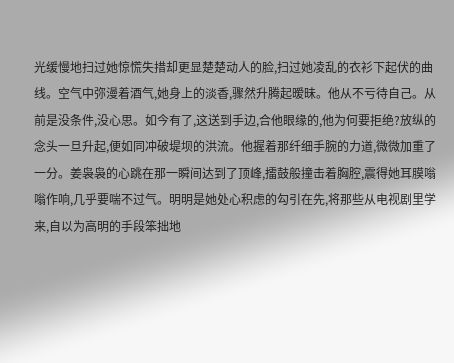光缓慢地扫过她惊慌失措却更显楚楚动人的脸,扫过她凌乱的衣衫下起伏的曲线。空气中弥漫着酒气,她身上的淡香,骤然升腾起暧昧。他从不亏待自己。从前是没条件,没心思。如今有了,这送到手边,合他眼缘的,他为何要拒绝?放纵的念头一旦升起,便如同冲破堤坝的洪流。他握着那纤细手腕的力道,微微加重了一分。姜袅袅的心跳在那一瞬间达到了顶峰,擂鼓般撞击着胸腔,震得她耳膜嗡嗡作响,几乎要喘不过气。明明是她处心积虑的勾引在先,将那些从电视剧里学来,自以为高明的手段笨拙地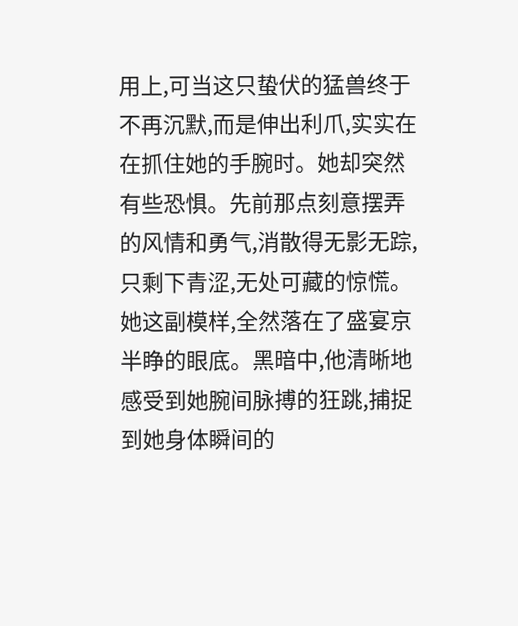用上,可当这只蛰伏的猛兽终于不再沉默,而是伸出利爪,实实在在抓住她的手腕时。她却突然有些恐惧。先前那点刻意摆弄的风情和勇气,消散得无影无踪,只剩下青涩,无处可藏的惊慌。她这副模样,全然落在了盛宴京半睁的眼底。黑暗中,他清晰地感受到她腕间脉搏的狂跳,捕捉到她身体瞬间的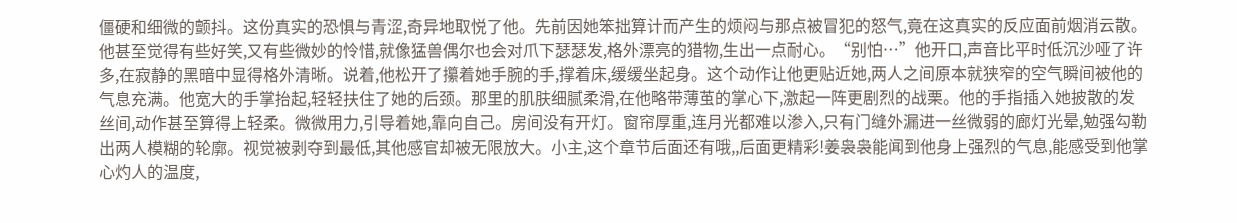僵硬和细微的颤抖。这份真实的恐惧与青涩,奇异地取悦了他。先前因她笨拙算计而产生的烦闷与那点被冒犯的怒气,竟在这真实的反应面前烟消云散。他甚至觉得有些好笑,又有些微妙的怜惜,就像猛兽偶尔也会对爪下瑟瑟发,格外漂亮的猎物,生出一点耐心。“别怕…”他开口,声音比平时低沉沙哑了许多,在寂静的黑暗中显得格外清晰。说着,他松开了攥着她手腕的手,撑着床,缓缓坐起身。这个动作让他更贴近她,两人之间原本就狭窄的空气瞬间被他的气息充满。他宽大的手掌抬起,轻轻扶住了她的后颈。那里的肌肤细腻柔滑,在他略带薄茧的掌心下,激起一阵更剧烈的战栗。他的手指插入她披散的发丝间,动作甚至算得上轻柔。微微用力,引导着她,靠向自己。房间没有开灯。窗帘厚重,连月光都难以渗入,只有门缝外漏进一丝微弱的廊灯光晕,勉强勾勒出两人模糊的轮廓。视觉被剥夺到最低,其他感官却被无限放大。小主,这个章节后面还有哦,,后面更精彩!姜袅袅能闻到他身上强烈的气息,能感受到他掌心灼人的温度,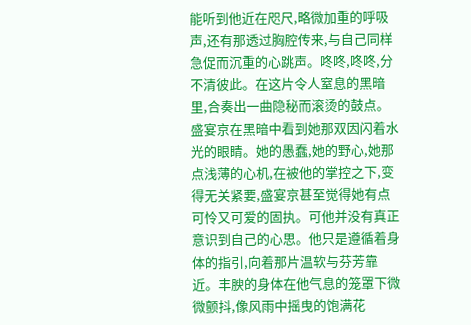能听到他近在咫尺,略微加重的呼吸声,还有那透过胸腔传来,与自己同样急促而沉重的心跳声。咚咚,咚咚,分不清彼此。在这片令人窒息的黑暗里,合奏出一曲隐秘而滚烫的鼓点。盛宴京在黑暗中看到她那双因闪着水光的眼睛。她的愚蠢,她的野心,她那点浅薄的心机,在被他的掌控之下,变得无关紧要,盛宴京甚至觉得她有点可怜又可爱的固执。可他并没有真正意识到自己的心思。他只是遵循着身体的指引,向着那片温软与芬芳靠近。丰腴的身体在他气息的笼罩下微微颤抖,像风雨中摇曳的饱满花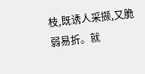枝,既诱人采撷,又脆弱易折。就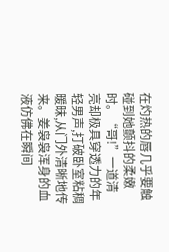在灼热的唇几乎要触碰到她颤抖的柔嫩时。“哥!”一道清亮却极具穿透力的年轻男声,打破卧室粘稠暖昧,从门外清晰地传来。姜袅袅浑身的血液仿佛在瞬间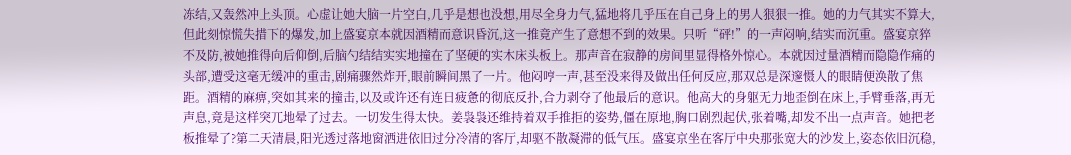冻结,又轰然冲上头顶。心虚让她大脑一片空白,几乎是想也没想,用尽全身力气,猛地将几乎压在自己身上的男人狠狠一推。她的力气其实不算大,但此刻惊慌失措下的爆发,加上盛宴京本就因酒精而意识昏沉,这一推竟产生了意想不到的效果。只听“砰!”的一声闷响,结实而沉重。盛宴京猝不及防,被她推得向后仰倒,后脑勺结结实实地撞在了坚硬的实木床头板上。那声音在寂静的房间里显得格外惊心。本就因过量酒精而隐隐作痛的头部,遭受这毫无缓冲的重击,剧痛骤然炸开,眼前瞬间黑了一片。他闷哼一声,甚至没来得及做出任何反应,那双总是深邃慑人的眼睛便涣散了焦距。酒精的麻痹,突如其来的撞击,以及或许还有连日疲惫的彻底反扑,合力剥夺了他最后的意识。他高大的身躯无力地歪倒在床上,手臂垂落,再无声息,竟是这样突兀地晕了过去。一切发生得太快。姜袅袅还维持着双手推拒的姿势,僵在原地,胸口剧烈起伏,张着嘴,却发不出一点声音。她把老板推晕了?第二天清晨,阳光透过落地窗洒进依旧过分冷清的客厅,却驱不散凝滞的低气压。盛宴京坐在客厅中央那张宽大的沙发上,姿态依旧沉稳,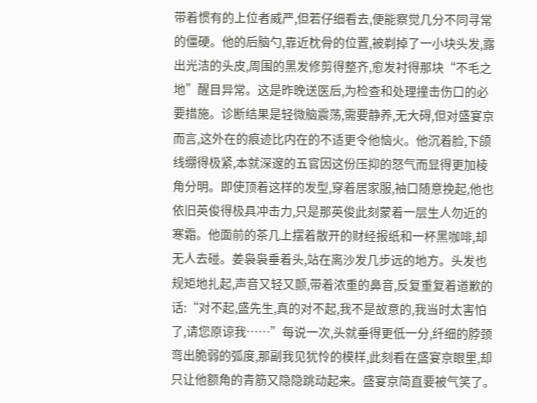带着惯有的上位者威严,但若仔细看去,便能察觉几分不同寻常的僵硬。他的后脑勺,靠近枕骨的位置,被剃掉了一小块头发,露出光洁的头皮,周围的黑发修剪得整齐,愈发衬得那块“不毛之地”醒目异常。这是昨晚送医后,为检查和处理撞击伤口的必要措施。诊断结果是轻微脑震荡,需要静养,无大碍,但对盛宴京而言,这外在的痕迹比内在的不适更令他恼火。他沉着脸,下颌线绷得极紧,本就深邃的五官因这份压抑的怒气而显得更加棱角分明。即使顶着这样的发型,穿着居家服,袖口随意挽起,他也依旧英俊得极具冲击力,只是那英俊此刻蒙着一层生人勿近的寒霜。他面前的茶几上摆着散开的财经报纸和一杯黑咖啡,却无人去碰。姜袅袅垂着头,站在离沙发几步远的地方。头发也规矩地扎起,声音又轻又颤,带着浓重的鼻音,反复重复着道歉的话:“对不起,盛先生,真的对不起,我不是故意的,我当时太害怕了,请您原谅我……”每说一次,头就垂得更低一分,纤细的脖颈弯出脆弱的弧度,那副我见犹怜的模样,此刻看在盛宴京眼里,却只让他额角的青筋又隐隐跳动起来。盛宴京简直要被气笑了。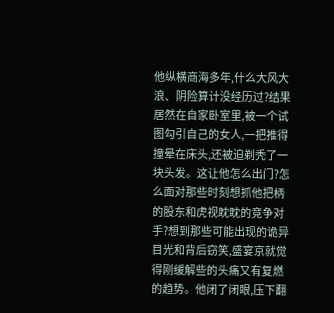他纵横商海多年,什么大风大浪、阴险算计没经历过?结果居然在自家卧室里,被一个试图勾引自己的女人,一把推得撞晕在床头,还被迫剃秃了一块头发。这让他怎么出门?怎么面对那些时刻想抓他把柄的股东和虎视眈眈的竞争对手?想到那些可能出现的诡异目光和背后窃笑,盛宴京就觉得刚缓解些的头痛又有复燃的趋势。他闭了闭眼,压下翻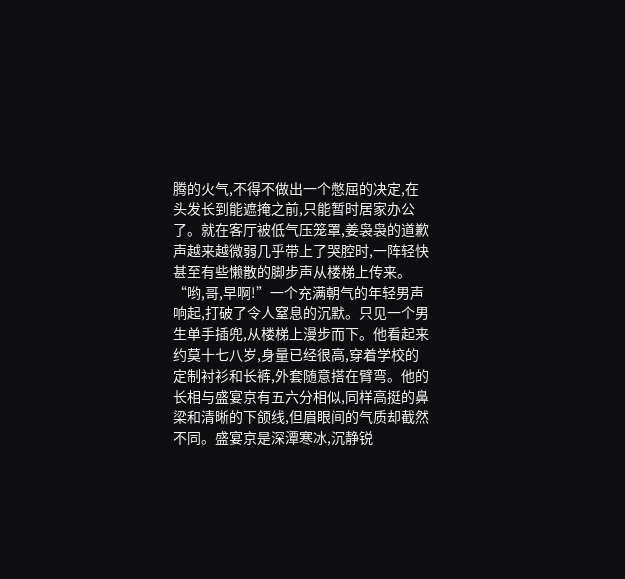腾的火气,不得不做出一个憋屈的决定,在头发长到能遮掩之前,只能暂时居家办公了。就在客厅被低气压笼罩,姜袅袅的道歉声越来越微弱几乎带上了哭腔时,一阵轻快甚至有些懒散的脚步声从楼梯上传来。“哟,哥,早啊!”一个充满朝气的年轻男声响起,打破了令人窒息的沉默。只见一个男生单手插兜,从楼梯上漫步而下。他看起来约莫十七八岁,身量已经很高,穿着学校的定制衬衫和长裤,外套随意搭在臂弯。他的长相与盛宴京有五六分相似,同样高挺的鼻梁和清晰的下颌线,但眉眼间的气质却截然不同。盛宴京是深潭寒冰,沉静锐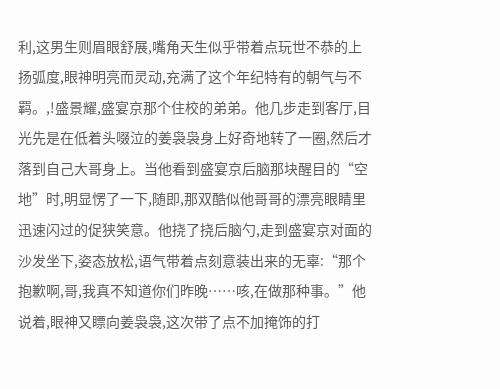利,这男生则眉眼舒展,嘴角天生似乎带着点玩世不恭的上扬弧度,眼神明亮而灵动,充满了这个年纪特有的朝气与不羁。,!盛景耀,盛宴京那个住校的弟弟。他几步走到客厅,目光先是在低着头啜泣的姜袅袅身上好奇地转了一圈,然后才落到自己大哥身上。当他看到盛宴京后脑那块醒目的“空地”时,明显愣了一下,随即,那双酷似他哥哥的漂亮眼睛里迅速闪过的促狭笑意。他挠了挠后脑勺,走到盛宴京对面的沙发坐下,姿态放松,语气带着点刻意装出来的无辜:“那个抱歉啊,哥,我真不知道你们昨晚……咳,在做那种事。”他说着,眼神又瞟向姜袅袅,这次带了点不加掩饰的打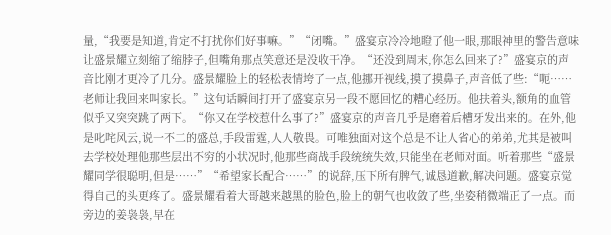量,“我要是知道,肯定不打扰你们好事嘛。”“闭嘴。”盛宴京冷冷地瞪了他一眼,那眼神里的警告意味让盛景耀立刻缩了缩脖子,但嘴角那点笑意还是没收干净。“还没到周末,你怎么回来了?”盛宴京的声音比刚才更冷了几分。盛景耀脸上的轻松表情垮了一点,他挪开视线,摸了摸鼻子,声音低了些:“呃……老师让我回来叫家长。”这句话瞬间打开了盛宴京另一段不愿回忆的糟心经历。他扶着头,额角的血管似乎又突突跳了两下。“你又在学校惹什么事了?”盛宴京的声音几乎是磨着后槽牙发出来的。在外,他是叱咤风云,说一不二的盛总,手段雷霆,人人敬畏。可唯独面对这个总是不让人省心的弟弟,尤其是被叫去学校处理他那些层出不穷的小状况时,他那些商战手段统统失效,只能坐在老师对面。听着那些“盛景耀同学很聪明,但是……”“希望家长配合……”的说辞,压下所有脾气,诚恳道歉,解决问题。盛宴京觉得自己的头更疼了。盛景耀看着大哥越来越黑的脸色,脸上的朝气也收敛了些,坐姿稍微端正了一点。而旁边的姜袅袅,早在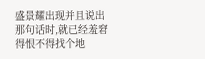盛景耀出现并且说出那句话时,就已经羞窘得恨不得找个地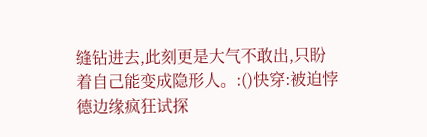缝钻进去,此刻更是大气不敢出,只盼着自己能变成隐形人。:()快穿:被迫悖德边缘疯狂试探